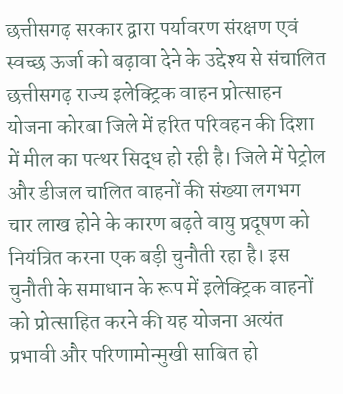छत्तीसगढ़ सरकार द्वारा पर्यावरण संरक्षण एवं स्वच्छ ऊर्जा को बढ़ावा देने के उद्देश्य से संचालित छत्तीसगढ़ राज्य इलेक्ट्रिक वाहन प्रोत्साहन योजना कोरबा जिले में हरित परिवहन की दिशा में मील का पत्थर सिद्ध हो रही है। जिले में पेट्रोल और डीजल चालित वाहनों की संख्या लगभग चार लाख होने के कारण बढ़ते वायु प्रदूषण को नियंत्रित करना एक बड़ी चुनौती रहा है। इस चुनौती के समाधान के रूप में इलेक्ट्रिक वाहनों को प्रोत्साहित करने की यह योजना अत्यंत प्रभावी और परिणामोन्मुखी साबित हो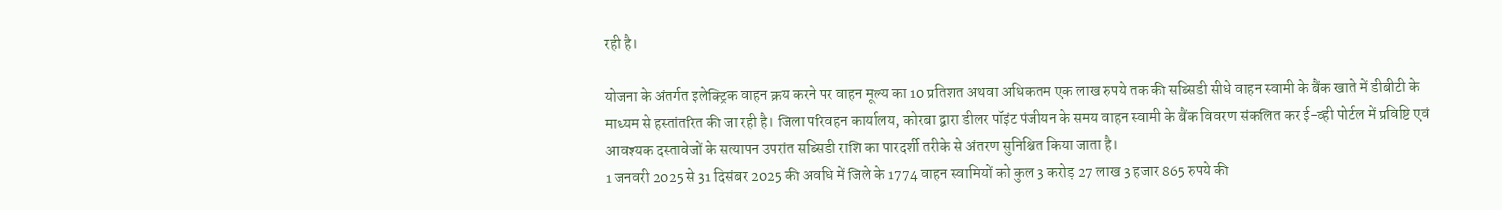रही है।

योजना के अंतर्गत इलेक्ट्रिक वाहन क्रय करने पर वाहन मूल्य का 10 प्रतिशत अथवा अधिकतम एक लाख रुपये तक की सब्सिडी सीधे वाहन स्वामी के बैंक खाते में डीबीटी के माध्यम से हस्तांतरित की जा रही है। जिला परिवहन कार्यालय, कोरबा द्वारा डीलर पॉइंट पंजीयन के समय वाहन स्वामी के बैंक विवरण संकलित कर ई-व्ही पोर्टल में प्रविष्टि एवं आवश्यक दस्तावेजों के सत्यापन उपरांत सब्सिडी राशि का पारदर्शी तरीके से अंतरण सुनिश्चित किया जाता है।
1 जनवरी 2025 से 31 दिसंबर 2025 की अवधि में जिले के 1774 वाहन स्वामियों को कुल 3 करोड़ 27 लाख 3 हजार 865 रुपये की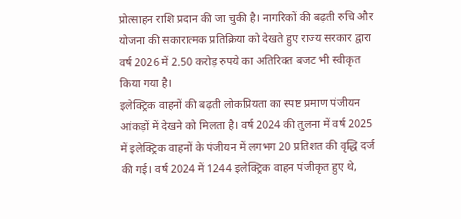प्रोत्साहन राशि प्रदान की जा चुकी है। नागरिकों की बढ़ती रुचि और योजना की सकारात्मक प्रतिक्रिया को देखते हुए राज्य सरकार द्वारा वर्ष 2026 में 2.50 करोड़ रुपये का अतिरिक्त बजट भी स्वीकृत किया गया है।
इलेक्ट्रिक वाहनों की बढ़ती लोकप्रियता का स्पष्ट प्रमाण पंजीयन आंकड़ों में देखने को मिलता है। वर्ष 2024 की तुलना में वर्ष 2025 में इलेक्ट्रिक वाहनों के पंजीयन में लगभग 20 प्रतिशत की वृद्धि दर्ज की गई। वर्ष 2024 में 1244 इलेक्ट्रिक वाहन पंजीकृत हुए थे,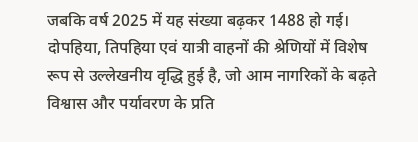जबकि वर्ष 2025 में यह संख्या बढ़कर 1488 हो गई। दोपहिया, तिपहिया एवं यात्री वाहनों की श्रेणियों में विशेष रूप से उल्लेखनीय वृद्धि हुई है, जो आम नागरिकों के बढ़ते विश्वास और पर्यावरण के प्रति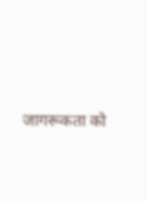जागरूकता को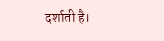दर्शाती है।